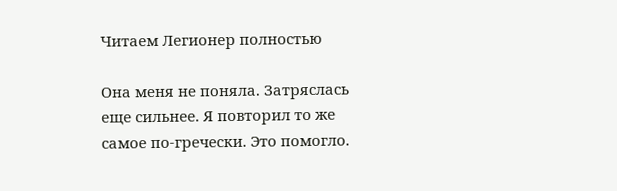Читаем Легионер полностью

Она меня не поняла. Затряслась еще сильнее. Я повторил то же самое по-гречески. Это помогло.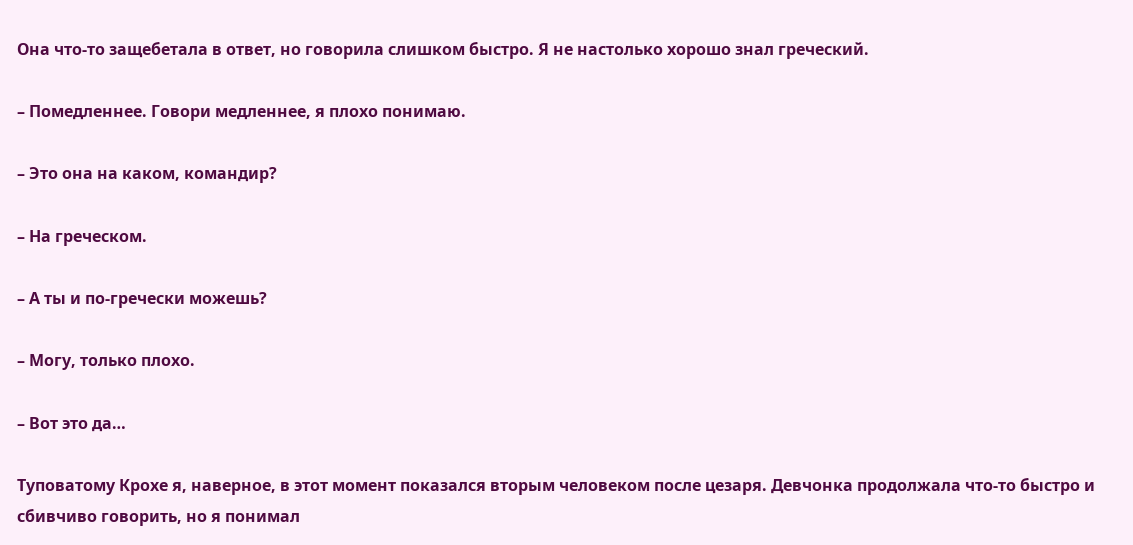Она что-то защебетала в ответ, но говорила слишком быстро. Я не настолько хорошо знал греческий.

– Помедленнее. Говори медленнее, я плохо понимаю.

– Это она на каком, командир?

– На греческом.

– А ты и по-гречески можешь?

– Могу, только плохо.

– Вот это да…

Туповатому Крохе я, наверное, в этот момент показался вторым человеком после цезаря. Девчонка продолжала что-то быстро и сбивчиво говорить, но я понимал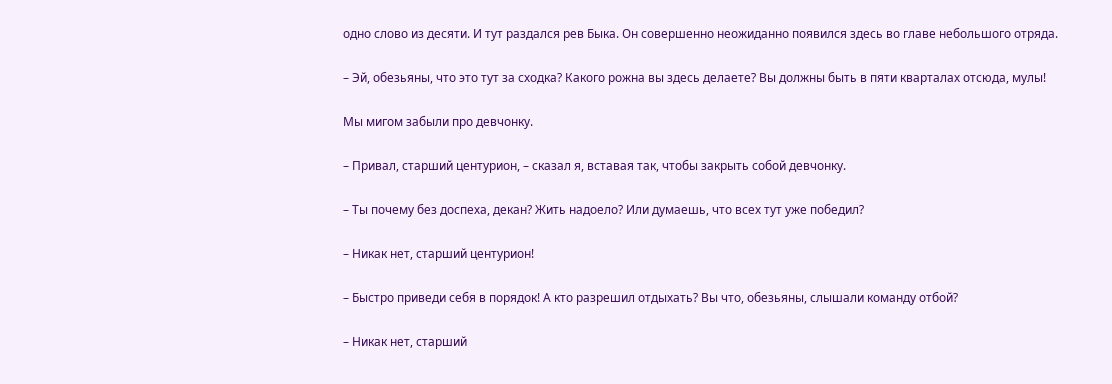одно слово из десяти. И тут раздался рев Быка. Он совершенно неожиданно появился здесь во главе небольшого отряда.

– Эй, обезьяны, что это тут за сходка? Какого рожна вы здесь делаете? Вы должны быть в пяти кварталах отсюда, мулы!

Мы мигом забыли про девчонку.

– Привал, старший центурион, – сказал я, вставая так, чтобы закрыть собой девчонку.

– Ты почему без доспеха, декан? Жить надоело? Или думаешь, что всех тут уже победил?

– Никак нет, старший центурион!

– Быстро приведи себя в порядок! А кто разрешил отдыхать? Вы что, обезьяны, слышали команду отбой?

– Никак нет, старший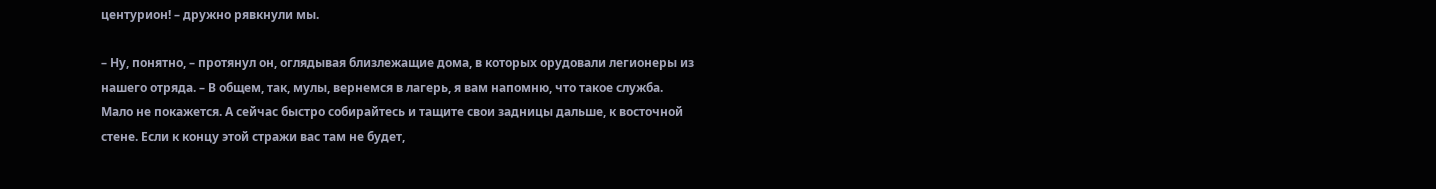центурион! – дружно рявкнули мы.

– Ну, понятно, – протянул он, оглядывая близлежащие дома, в которых орудовали легионеры из нашего отряда. – В общем, так, мулы, вернемся в лагерь, я вам напомню, что такое служба. Мало не покажется. А сейчас быстро собирайтесь и тащите свои задницы дальше, к восточной стене. Если к концу этой стражи вас там не будет,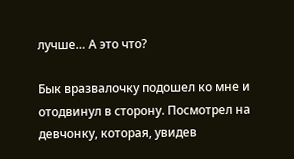лучше… А это что?

Бык вразвалочку подошел ко мне и отодвинул в сторону. Посмотрел на девчонку, которая, увидев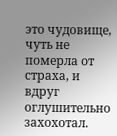это чудовище, чуть не померла от страха, и вдруг оглушительно захохотал.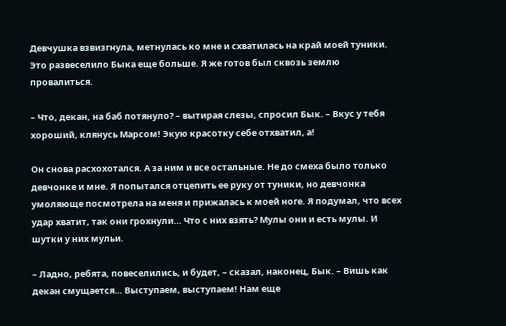Девчушка взвизгнула, метнулась ко мне и схватилась на край моей туники. Это развеселило Быка еще больше. Я же готов был сквозь землю провалиться.

– Что, декан, на баб потянуло? – вытирая слезы, спросил Бык. – Вкус у тебя хороший, клянусь Марсом! Экую красотку себе отхватил, а!

Он снова расхохотался. А за ним и все остальные. Не до смеха было только девчонке и мне. Я попытался отцепить ее руку от туники, но девчонка умоляюще посмотрела на меня и прижалась к моей ноге. Я подумал, что всех удар хватит, так они грохнули… Что с них взять? Мулы они и есть мулы. И шутки у них мульи.

– Ладно, ребята, повеселились, и будет, – сказал, наконец, Бык. – Вишь как декан смущается… Выступаем, выступаем! Нам еще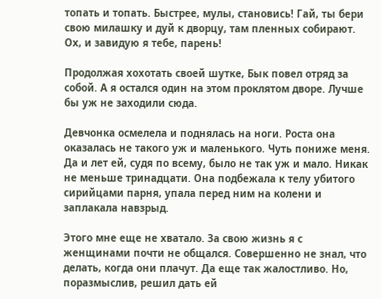топать и топать. Быстрее, мулы, становись! Гай, ты бери свою милашку и дуй к дворцу, там пленных собирают. Ох, и завидую я тебе, парень!

Продолжая хохотать своей шутке, Бык повел отряд за собой. А я остался один на этом проклятом дворе. Лучше бы уж не заходили сюда.

Девчонка осмелела и поднялась на ноги. Роста она оказалась не такого уж и маленького. Чуть пониже меня. Да и лет ей, судя по всему, было не так уж и мало. Никак не меньше тринадцати. Она подбежала к телу убитого сирийцами парня, упала перед ним на колени и заплакала навзрыд.

Этого мне еще не хватало. За свою жизнь я с женщинами почти не общался. Совершенно не знал, что делать, когда они плачут. Да еще так жалостливо. Но, поразмыслив, решил дать ей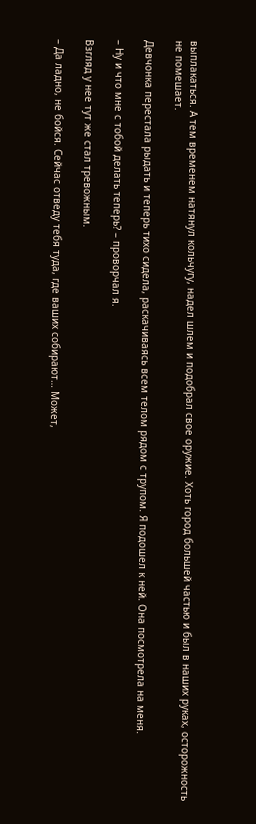выплакаться. А тем временем натянул кольчугу, надел шлем и подобрал свое оружие. Хоть город большей частью и был в наших руках, осторожность не помешает.

Девчонка перестала рыдать и теперь тихо сидела, раскачиваясь всем телом рядом с трупом. Я подошел к ней. Она посмотрела на меня.

– Ну и что мне с тобой делать теперь? – проворчал я.

Взгляд у нее тут же стал тревожным.

– Да ладно, не бойся. Сейчас отведу тебя туда, где ваших собирают… Может,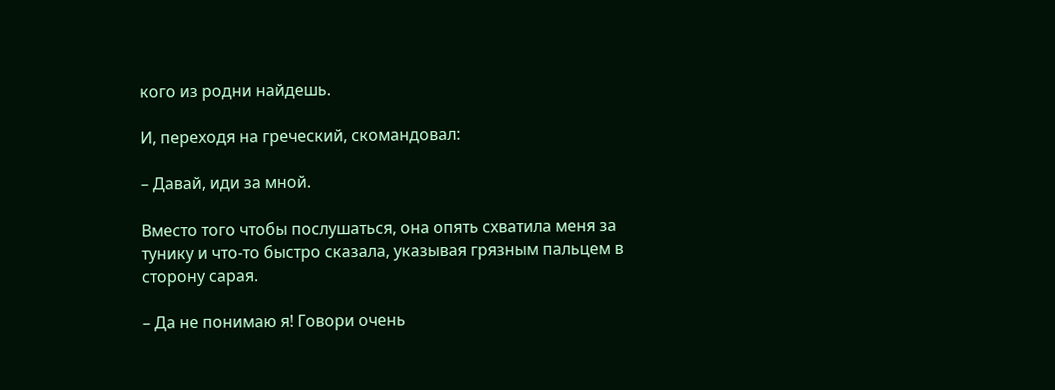кого из родни найдешь.

И, переходя на греческий, скомандовал:

– Давай, иди за мной.

Вместо того чтобы послушаться, она опять схватила меня за тунику и что-то быстро сказала, указывая грязным пальцем в сторону сарая.

– Да не понимаю я! Говори очень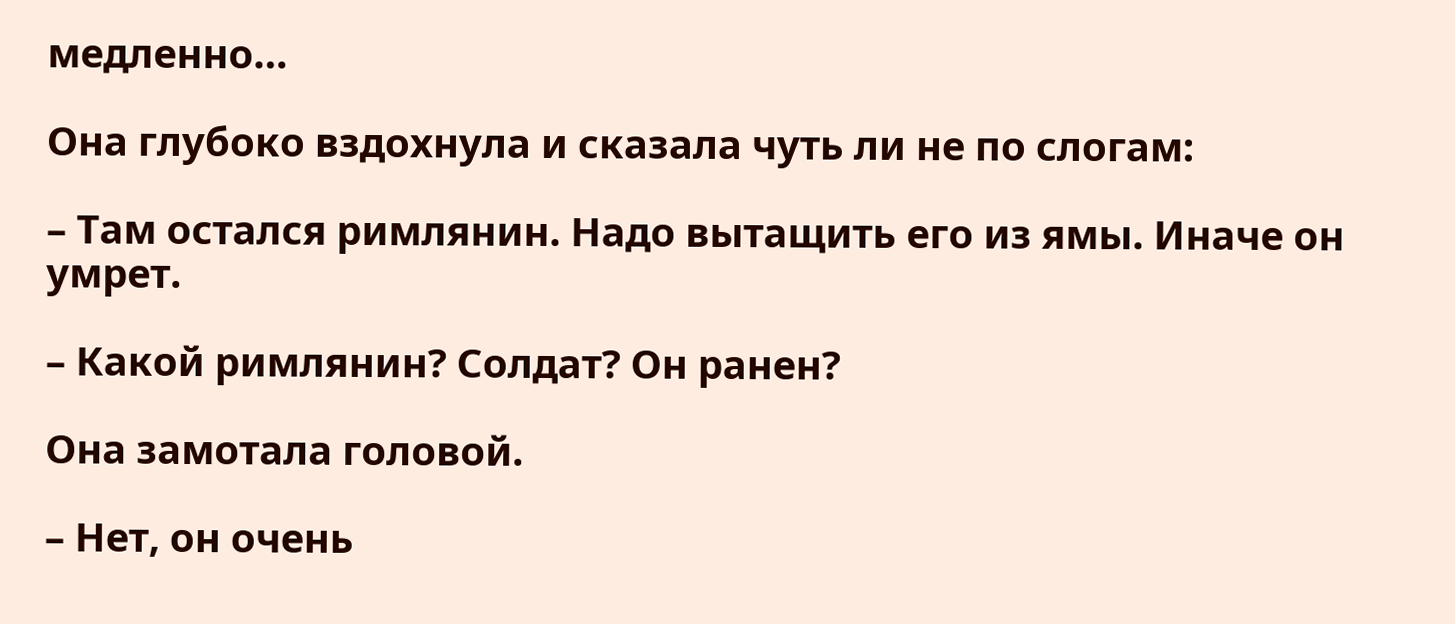медленно…

Она глубоко вздохнула и сказала чуть ли не по слогам:

– Там остался римлянин. Надо вытащить его из ямы. Иначе он умрет.

– Какой римлянин? Солдат? Он ранен?

Она замотала головой.

– Нет, он очень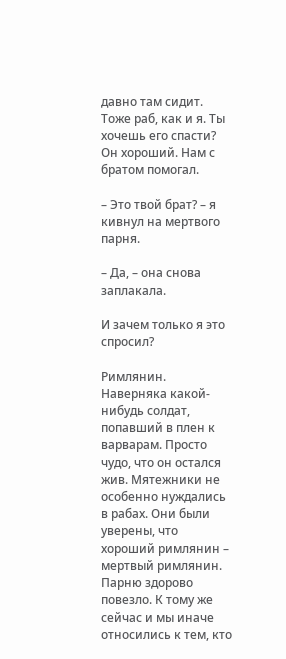давно там сидит. Тоже раб, как и я. Ты хочешь его спасти? Он хороший. Нам с братом помогал.

– Это твой брат? – я кивнул на мертвого парня.

– Да, – она снова заплакала.

И зачем только я это спросил?

Римлянин. Наверняка какой-нибудь солдат, попавший в плен к варварам. Просто чудо, что он остался жив. Мятежники не особенно нуждались в рабах. Они были уверены, что хороший римлянин – мертвый римлянин. Парню здорово повезло. К тому же сейчас и мы иначе относились к тем, кто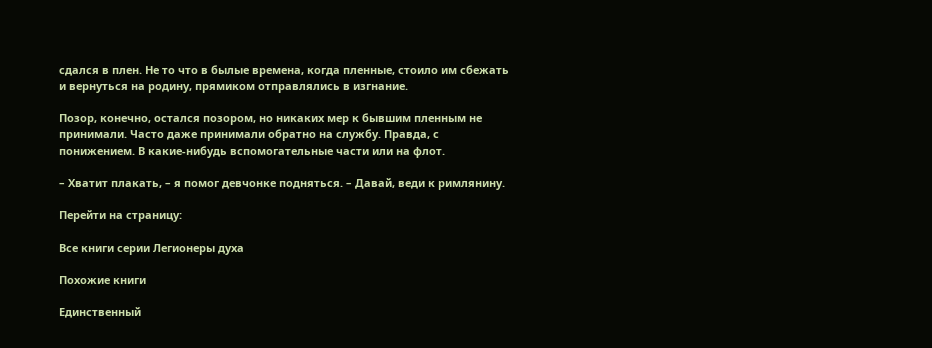сдался в плен. Не то что в былые времена, когда пленные, стоило им сбежать и вернуться на родину, прямиком отправлялись в изгнание.

Позор, конечно, остался позором, но никаких мер к бывшим пленным не принимали. Часто даже принимали обратно на службу. Правда, с понижением. В какие-нибудь вспомогательные части или на флот.

– Хватит плакать, – я помог девчонке подняться. – Давай, веди к римлянину.

Перейти на страницу:

Все книги серии Легионеры духа

Похожие книги

Единственный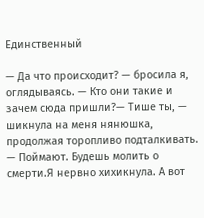Единственный

— Да что происходит? — бросила я, оглядываясь. — Кто они такие и зачем сюда пришли?— Тише ты, — шикнула на меня нянюшка, продолжая торопливо подталкивать. — Поймают. Будешь молить о смерти.Я нервно хихикнула. А вот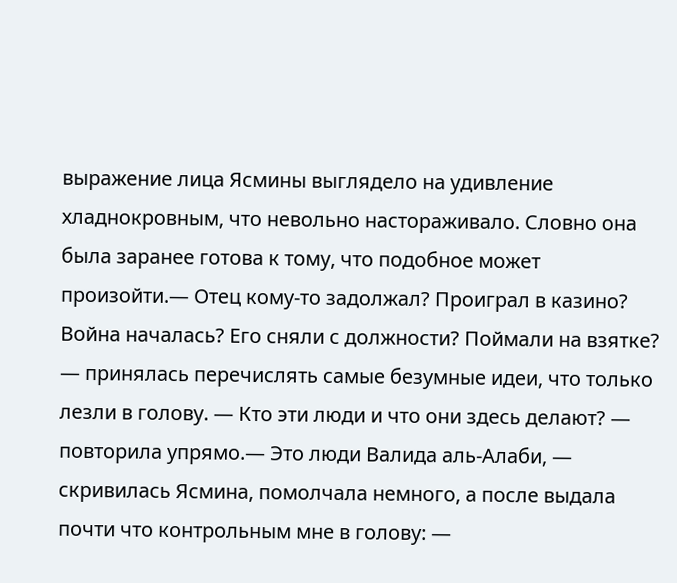выражение лица Ясмины выглядело на удивление хладнокровным, что невольно настораживало. Словно она была заранее готова к тому, что подобное может произойти.— Отец кому-то задолжал? Проиграл в казино? Война началась? Его сняли с должности? Поймали на взятке? — принялась перечислять самые безумные идеи, что только лезли в голову. — Кто эти люди и что они здесь делают? — повторила упрямо.— Это люди Валида аль-Алаби, — скривилась Ясмина, помолчала немного, а после выдала почти что контрольным мне в голову: —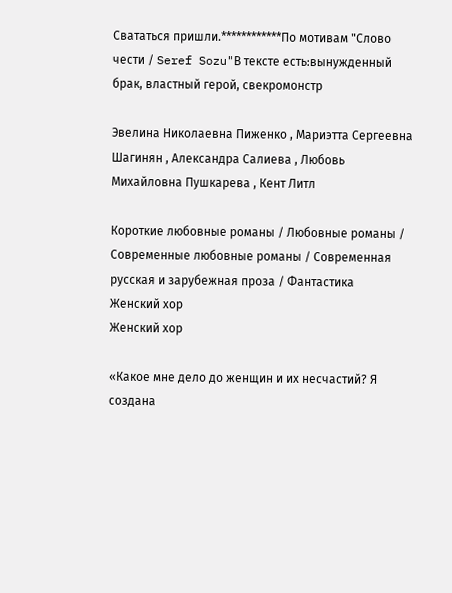Свататься пришли.************По мотивам "Слово чести / Seref Sozu"В тексте есть:вынужденный брак, властный герой, свекромонстр

Эвелина Николаевна Пиженко , Мариэтта Сергеевна Шагинян , Александра Салиева , Любовь Михайловна Пушкарева , Кент Литл

Короткие любовные романы / Любовные романы / Современные любовные романы / Современная русская и зарубежная проза / Фантастика
Женский хор
Женский хор

«Какое мне дело до женщин и их несчастий? Я создана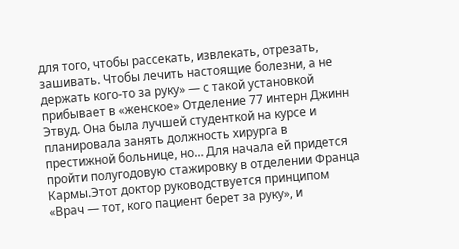для того, чтобы рассекать, извлекать, отрезать, зашивать. Чтобы лечить настоящие болезни, а не держать кого-то за руку» — с такой установкой прибывает в «женское» Отделение 77 интерн Джинн Этвуд. Она была лучшей студенткой на курсе и планировала занять должность хирурга в престижной больнице, но… Для начала ей придется пройти полугодовую стажировку в отделении Франца Кармы.Этот доктор руководствуется принципом «Врач — тот, кого пациент берет за руку», и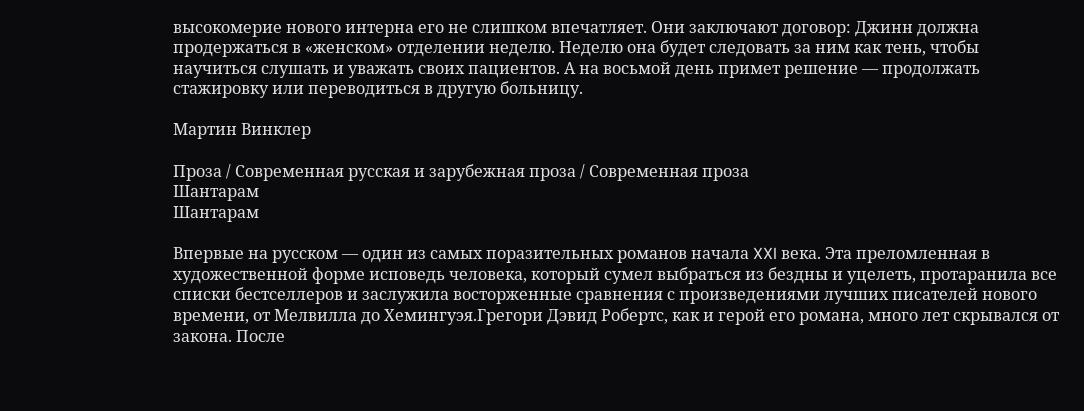высокомерие нового интерна его не слишком впечатляет. Они заключают договор: Джинн должна продержаться в «женском» отделении неделю. Неделю она будет следовать за ним как тень, чтобы научиться слушать и уважать своих пациентов. А на восьмой день примет решение — продолжать стажировку или переводиться в другую больницу.

Мартин Винклер

Проза / Современная русская и зарубежная проза / Современная проза
Шантарам
Шантарам

Впервые на русском — один из самых поразительных романов начала XXI века. Эта преломленная в художественной форме исповедь человека, который сумел выбраться из бездны и уцелеть, протаранила все списки бестселлеров и заслужила восторженные сравнения с произведениями лучших писателей нового времени, от Мелвилла до Хемингуэя.Грегори Дэвид Робертс, как и герой его романа, много лет скрывался от закона. После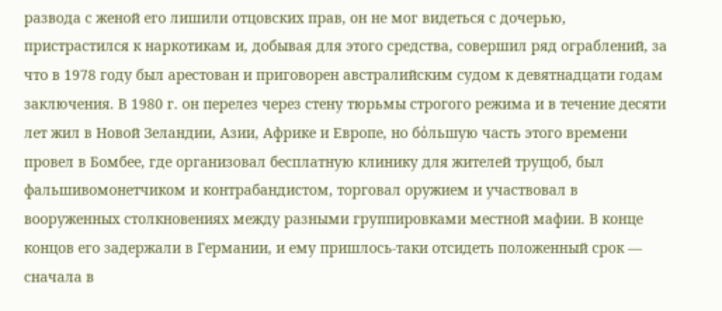развода с женой его лишили отцовских прав, он не мог видеться с дочерью, пристрастился к наркотикам и, добывая для этого средства, совершил ряд ограблений, за что в 1978 году был арестован и приговорен австралийским судом к девятнадцати годам заключения. В 1980 г. он перелез через стену тюрьмы строгого режима и в течение десяти лет жил в Новой Зеландии, Азии, Африке и Европе, но бόльшую часть этого времени провел в Бомбее, где организовал бесплатную клинику для жителей трущоб, был фальшивомонетчиком и контрабандистом, торговал оружием и участвовал в вооруженных столкновениях между разными группировками местной мафии. В конце концов его задержали в Германии, и ему пришлось-таки отсидеть положенный срок — сначала в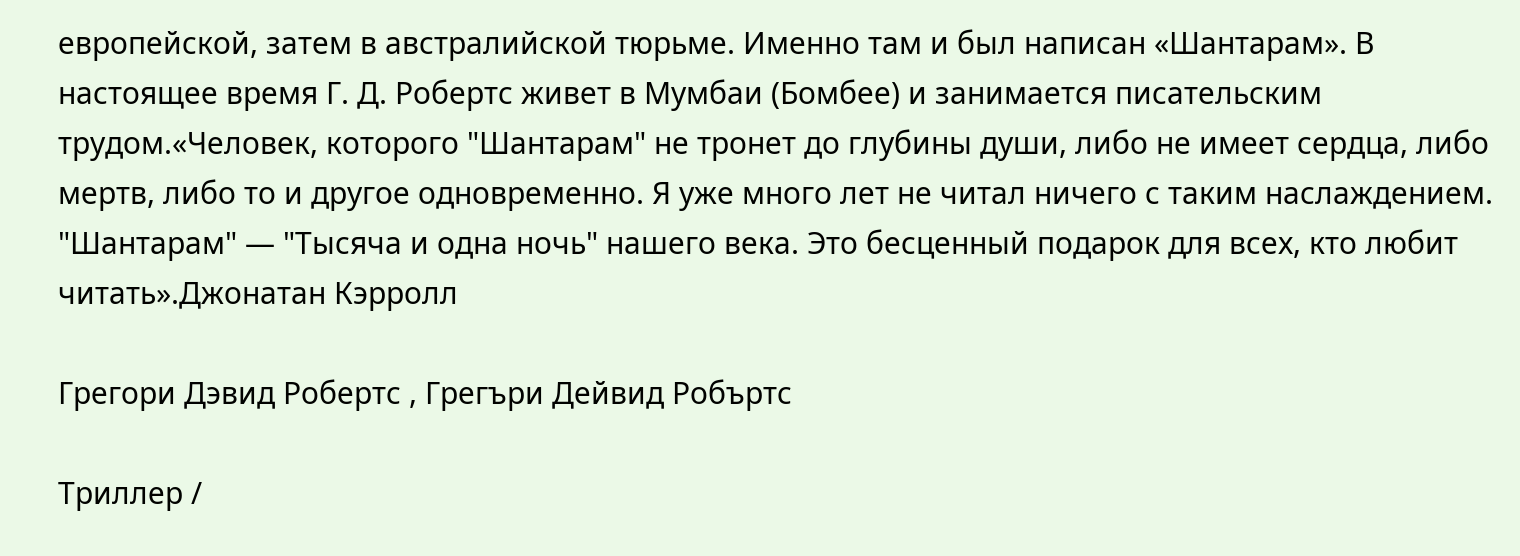европейской, затем в австралийской тюрьме. Именно там и был написан «Шантарам». В настоящее время Г. Д. Робертс живет в Мумбаи (Бомбее) и занимается писательским трудом.«Человек, которого "Шантарам" не тронет до глубины души, либо не имеет сердца, либо мертв, либо то и другое одновременно. Я уже много лет не читал ничего с таким наслаждением. "Шантарам" — "Тысяча и одна ночь" нашего века. Это бесценный подарок для всех, кто любит читать».Джонатан Кэрролл

Грегори Дэвид Робертс , Грегъри Дейвид Робъртс

Триллер /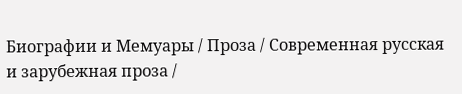Биографии и Мемуары / Проза / Современная русская и зарубежная проза /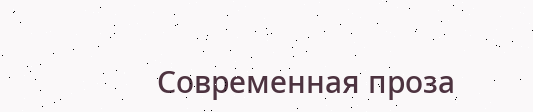Современная проза